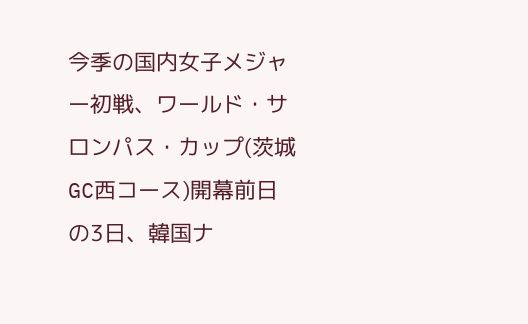今季の国内女子メジャー初戦、ワールド・サロンパス・カップ(茨城GC西コース)開幕前日の3日、韓国ナ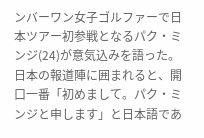ンバーワン女子ゴルファーで日本ツアー初参戦となるパク・ミンジ(24)が意気込みを語った。
日本の報道陣に囲まれると、開口一番「初めまして。パク・ミンジと申します」と日本語であ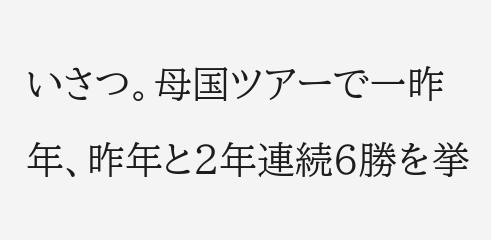いさつ。母国ツアーで一昨年、昨年と2年連続6勝を挙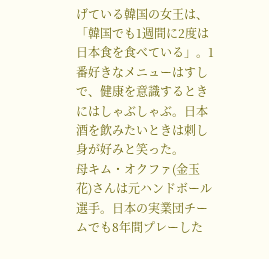げている韓国の女王は、「韓国でも1週間に2度は日本食を食べている」。1番好きなメニューはすしで、健康を意識するときにはしゃぶしゃぶ。日本酒を飲みたいときは刺し身が好みと笑った。
母キム・オクファ(金玉花)さんは元ハンドボール選手。日本の実業団チームでも8年間プレーした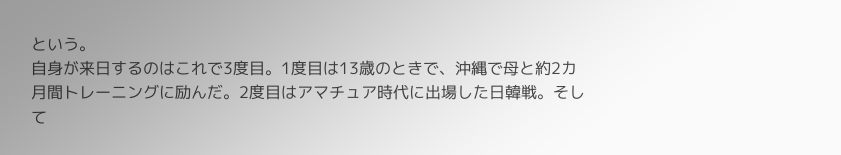という。
自身が来日するのはこれで3度目。1度目は13歳のときで、沖縄で母と約2カ月間トレーニングに励んだ。2度目はアマチュア時代に出場した日韓戦。そして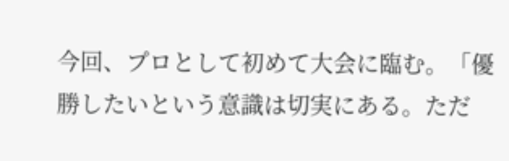今回、プロとして初めて大会に臨む。「優勝したいという意識は切実にある。ただ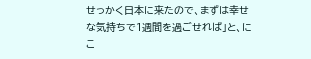せっかく日本に来たので、まずは幸せな気持ちで1週間を過ごせれば」と、にこ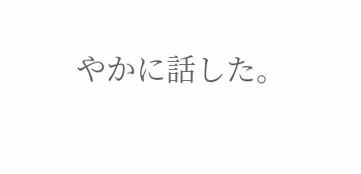やかに話した。